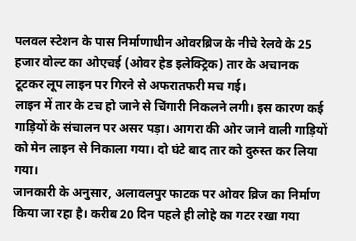पलवल स्टेशन के पास निर्माणाधीन ओवरब्रिज के नीचे रेलवे के 25 हजार वोल्ट का ओएचई (ओवर हेड इलेक्ट्रिक) तार के अचानक टूटकर लूप लाइन पर गिरने से अफरातफरी मच गई।
लाइन में तार के टच हो जाने से चिंगारी निकलने लगी। इस कारण कई गाड़ियों के संचालन पर असर पड़ा। आगरा की ओर जाने वाली गाड़ियों को मेन लाइन से निकाला गया। दो घंटे बाद तार को दुरुस्त कर लिया गया।
जानकारी के अनुसार, अलावलपुर फाटक पर ओवर व्रिज का निर्माण किया जा रहा है। करीब 20 दिन पहले ही लोहे का गटर रखा गया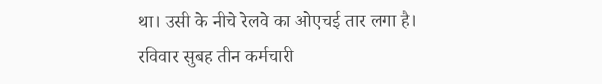था। उसी के नीचे रेलवे का ओएचई तार लगा है।
रविवार सुबह तीन कर्मचारी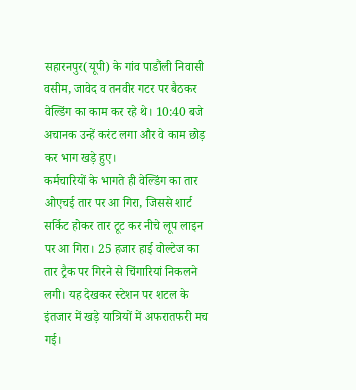सहारनपुर(यूपी) के गांव पाडौंली निवासी वसीम, जावेद व तनवीर गटर पर बैठकर वेल्डिंग का काम कर रहे थे। 10:40 बजे अचानक उन्हें करंट लगा और वे काम छोड़ कर भाग खड़े हुए।
कर्मचारियों के भागते ही वेल्डिंग का तार ओएचई तार पर आ गिरा, जिससे शार्ट सर्किट होकर तार टूट कर नीचे लूप लाइन पर आ गिरा। 25 हजार हाई वोल्टेज का तार ट्रैक पर गिरने से चिंगारियां निकलने लगी। यह देखकर स्टेशन पर शटल के इंतजार में खड़े यात्रियों में अफरातफरी मच गई।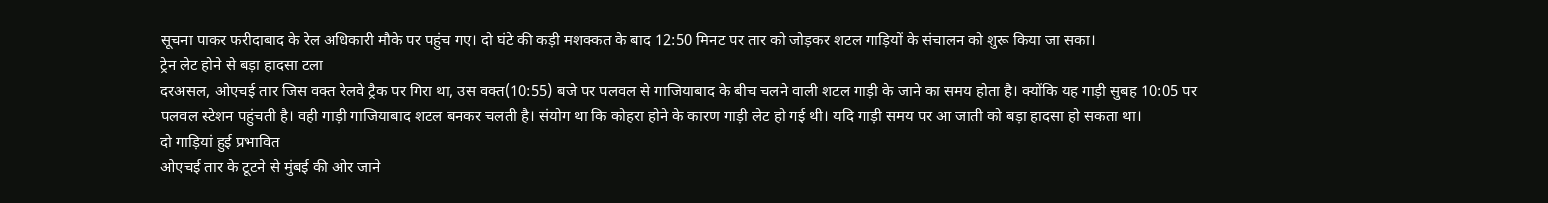सूचना पाकर फरीदाबाद के रेल अधिकारी मौके पर पहुंच गए। दो घंटे की कड़ी मशक्कत के बाद 12:50 मिनट पर तार को जोड़कर शटल गाड़ियों के संचालन को शुरू किया जा सका।
ट्रेन लेट होने से बड़ा हादसा टला
दरअसल, ओएचई तार जिस वक्त रेलवे ट्रैक पर गिरा था, उस वक्त(10:55) बजे पर पलवल से गाजियाबाद के बीच चलने वाली शटल गाड़ी के जाने का समय होता है। क्योंकि यह गाड़ी सुबह 10:05 पर पलवल स्टेशन पहुंचती है। वही गाड़ी गाजियाबाद शटल बनकर चलती है। संयोग था कि कोहरा होने के कारण गाड़ी लेट हो गई थी। यदि गाड़ी समय पर आ जाती को बड़ा हादसा हो सकता था।
दो गाड़ियां हुई प्रभावित
ओएचई तार के टूटने से मुंबई की ओर जाने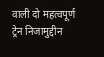वाली दो महत्वपूर्ण ट्रेन निजामुद्दीन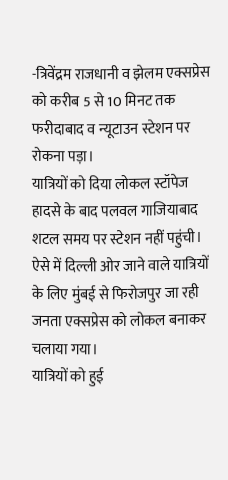-त्रिवेंद्रम राजधानी व झेलम एक्सप्रेस को करीब 5 से 10 मिनट तक फरीदाबाद व न्यूटाउन स्टेशन पर रोकना पड़ा।
यात्रियों को दिया लोकल स्टॉपेज
हादसे के बाद पलवल गाजियाबाद शटल समय पर स्टेशन नहीं पहुंची। ऐसे में दिल्ली ओर जाने वाले यात्रियों के लिए मुंबई से फिरोजपुर जा रही जनता एक्सप्रेस को लोकल बनाकर चलाया गया।
यात्रियों को हुई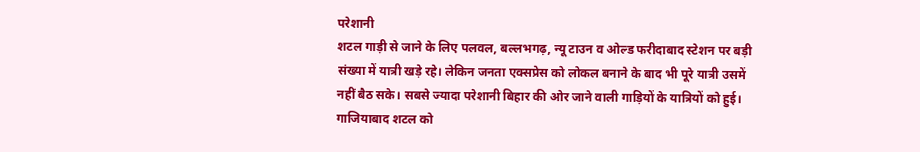परेशानी
शटल गाड़ी से जाने के लिए पलवल, बल्लभगढ़, न्यू टाउन व ओल्ड फरीदाबाद स्टेशन पर बड़ी संख्या में यात्री खड़े रहे। लेकिन जनता एक्सप्रेस को लोकल बनाने के बाद भी पूरे यात्री उसमें नहीं बैठ सके। सबसे ज्यादा परेशानी बिहार की ओर जाने वाली गाड़ियों के यात्रियों को हुई। गाजियाबाद शटल को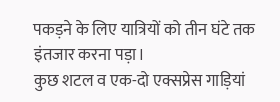पकड़ने के लिए यात्रियों को तीन घंटे तक इंतजार करना पड़ा।
कुछ शटल व एक-दो एक्सप्रेस गाड़ियां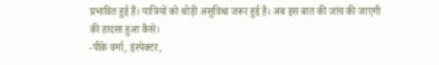प्रभावित हुई हैं। यात्रियों को थोड़ी असुविधा जरूर हुई है। अब इस बात की जांच की जाएगी की हादसा हुआ कैसे।
-पीके वर्मा, इंस्पेक्टर,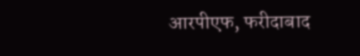आरपीएफ, फरीदाबाद